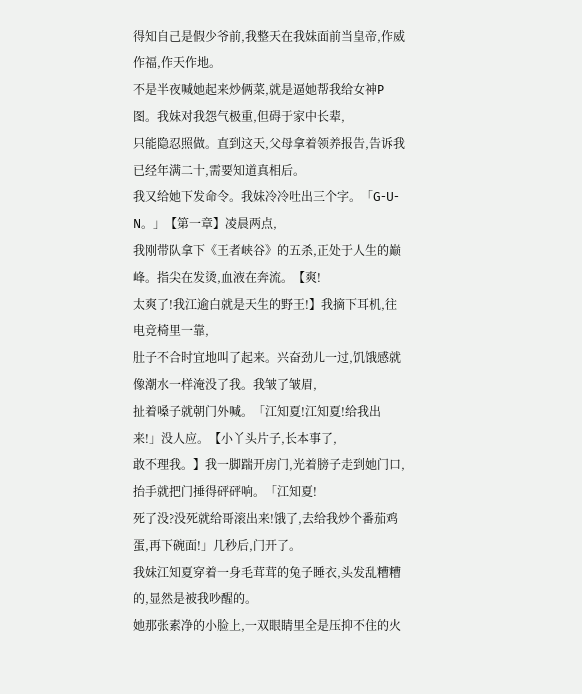得知自己是假少爷前,我整天在我妹面前当皇帝,作威作福,作天作地。
不是半夜喊她起来炒俩菜,就是逼她帮我给女神P图。我妹对我怨气极重,但碍于家中长辈,
只能隐忍照做。直到这天,父母拿着领养报告,告诉我已经年满二十,需要知道真相后。
我又给她下发命令。我妹冷冷吐出三个字。「G-U-N。」【第一章】凌晨两点,
我刚带队拿下《王者峡谷》的五杀,正处于人生的巅峰。指尖在发烫,血液在奔流。【爽!
太爽了!我江逾白就是天生的野王!】我摘下耳机,往电竞椅里一靠,
肚子不合时宜地叫了起来。兴奋劲儿一过,饥饿感就像潮水一样淹没了我。我皱了皱眉,
扯着嗓子就朝门外喊。「江知夏!江知夏!给我出来!」没人应。【小丫头片子,长本事了,
敢不理我。】我一脚踹开房门,光着膀子走到她门口,抬手就把门捶得砰砰响。「江知夏!
死了没?没死就给哥滚出来!饿了,去给我炒个番茄鸡蛋,再下碗面!」几秒后,门开了。
我妹江知夏穿着一身毛茸茸的兔子睡衣,头发乱糟糟的,显然是被我吵醒的。
她那张素净的小脸上,一双眼睛里全是压抑不住的火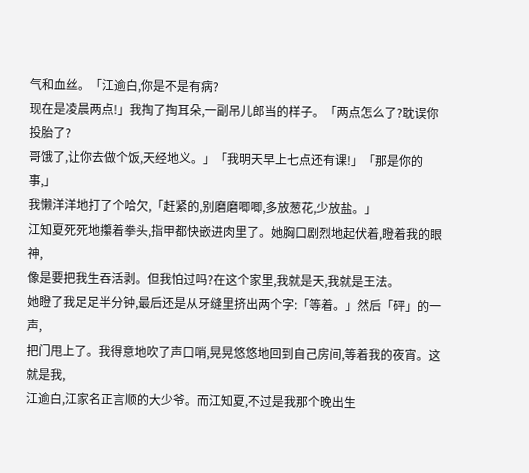气和血丝。「江逾白,你是不是有病?
现在是凌晨两点!」我掏了掏耳朵,一副吊儿郎当的样子。「两点怎么了?耽误你投胎了?
哥饿了,让你去做个饭,天经地义。」「我明天早上七点还有课!」「那是你的事,」
我懒洋洋地打了个哈欠,「赶紧的,别磨磨唧唧,多放葱花,少放盐。」
江知夏死死地攥着拳头,指甲都快嵌进肉里了。她胸口剧烈地起伏着,瞪着我的眼神,
像是要把我生吞活剥。但我怕过吗?在这个家里,我就是天,我就是王法。
她瞪了我足足半分钟,最后还是从牙缝里挤出两个字:「等着。」然后「砰」的一声,
把门甩上了。我得意地吹了声口哨,晃晃悠悠地回到自己房间,等着我的夜宵。这就是我,
江逾白,江家名正言顺的大少爷。而江知夏,不过是我那个晚出生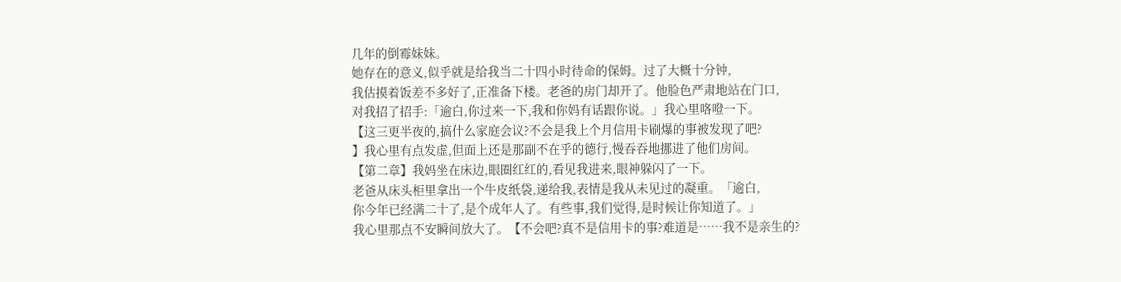几年的倒霉妹妹。
她存在的意义,似乎就是给我当二十四小时待命的保姆。过了大概十分钟,
我估摸着饭差不多好了,正准备下楼。老爸的房门却开了。他脸色严肃地站在门口,
对我招了招手:「逾白,你过来一下,我和你妈有话跟你说。」我心里咯噔一下。
【这三更半夜的,搞什么家庭会议?不会是我上个月信用卡刷爆的事被发现了吧?
】我心里有点发虚,但面上还是那副不在乎的德行,慢吞吞地挪进了他们房间。
【第二章】我妈坐在床边,眼圈红红的,看见我进来,眼神躲闪了一下。
老爸从床头柜里拿出一个牛皮纸袋,递给我,表情是我从未见过的凝重。「逾白,
你今年已经满二十了,是个成年人了。有些事,我们觉得,是时候让你知道了。」
我心里那点不安瞬间放大了。【不会吧?真不是信用卡的事?难道是……我不是亲生的?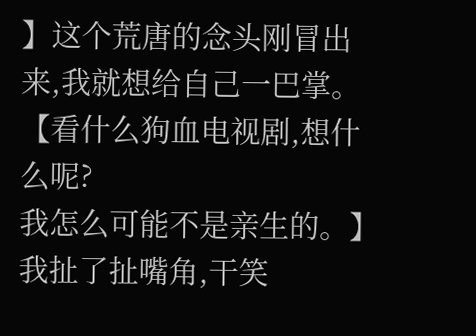】这个荒唐的念头刚冒出来,我就想给自己一巴掌。【看什么狗血电视剧,想什么呢?
我怎么可能不是亲生的。】我扯了扯嘴角,干笑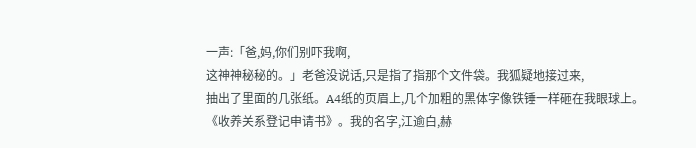一声:「爸,妈,你们别吓我啊,
这神神秘秘的。」老爸没说话,只是指了指那个文件袋。我狐疑地接过来,
抽出了里面的几张纸。A4纸的页眉上,几个加粗的黑体字像铁锤一样砸在我眼球上。
《收养关系登记申请书》。我的名字,江逾白,赫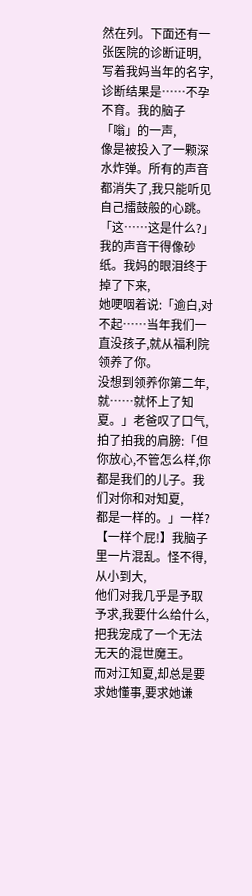然在列。下面还有一张医院的诊断证明,
写着我妈当年的名字,诊断结果是……不孕不育。我的脑子「嗡」的一声,
像是被投入了一颗深水炸弹。所有的声音都消失了,我只能听见自己擂鼓般的心跳。
「这……这是什么?」我的声音干得像砂纸。我妈的眼泪终于掉了下来,
她哽咽着说:「逾白,对不起……当年我们一直没孩子,就从福利院领养了你。
没想到领养你第二年,就……就怀上了知夏。」老爸叹了口气,
拍了拍我的肩膀:「但你放心,不管怎么样,你都是我们的儿子。我们对你和对知夏,
都是一样的。」一样?【一样个屁!】我脑子里一片混乱。怪不得,从小到大,
他们对我几乎是予取予求,我要什么给什么,把我宠成了一个无法无天的混世魔王。
而对江知夏,却总是要求她懂事,要求她谦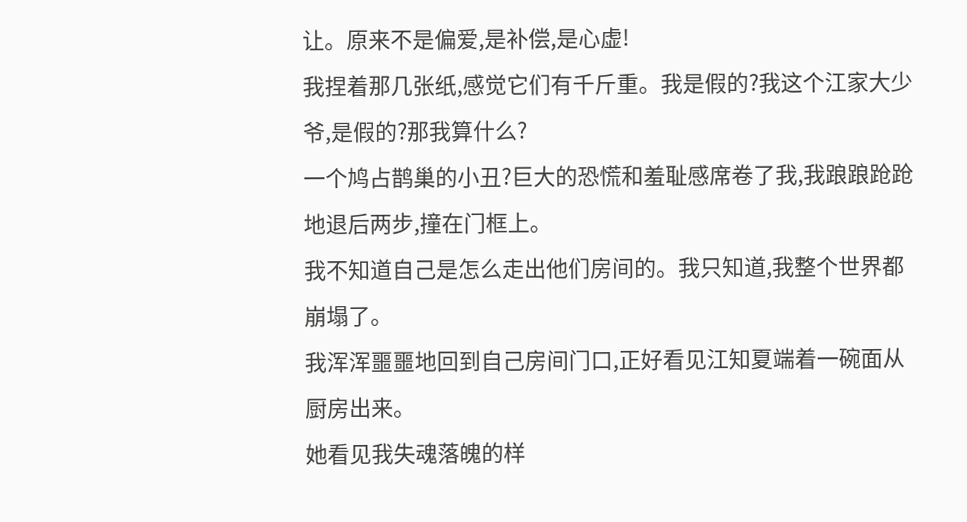让。原来不是偏爱,是补偿,是心虚!
我捏着那几张纸,感觉它们有千斤重。我是假的?我这个江家大少爷,是假的?那我算什么?
一个鸠占鹊巢的小丑?巨大的恐慌和羞耻感席卷了我,我踉踉跄跄地退后两步,撞在门框上。
我不知道自己是怎么走出他们房间的。我只知道,我整个世界都崩塌了。
我浑浑噩噩地回到自己房间门口,正好看见江知夏端着一碗面从厨房出来。
她看见我失魂落魄的样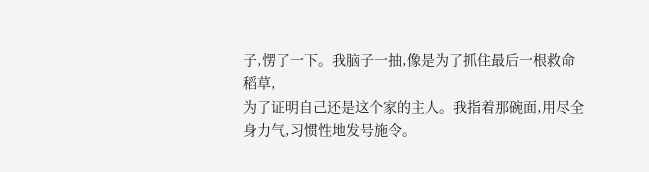子,愣了一下。我脑子一抽,像是为了抓住最后一根救命稻草,
为了证明自己还是这个家的主人。我指着那碗面,用尽全身力气,习惯性地发号施令。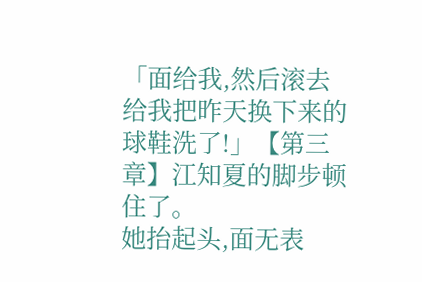「面给我,然后滚去给我把昨天换下来的球鞋洗了!」【第三章】江知夏的脚步顿住了。
她抬起头,面无表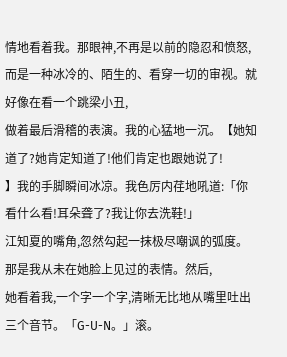情地看着我。那眼神,不再是以前的隐忍和愤怒,
而是一种冰冷的、陌生的、看穿一切的审视。就好像在看一个跳梁小丑,
做着最后滑稽的表演。我的心猛地一沉。【她知道了?她肯定知道了!他们肯定也跟她说了!
】我的手脚瞬间冰凉。我色厉内荏地吼道:「你看什么看!耳朵聋了?我让你去洗鞋!」
江知夏的嘴角,忽然勾起一抹极尽嘲讽的弧度。那是我从未在她脸上见过的表情。然后,
她看着我,一个字一个字,清晰无比地从嘴里吐出三个音节。「G-U-N。」滚。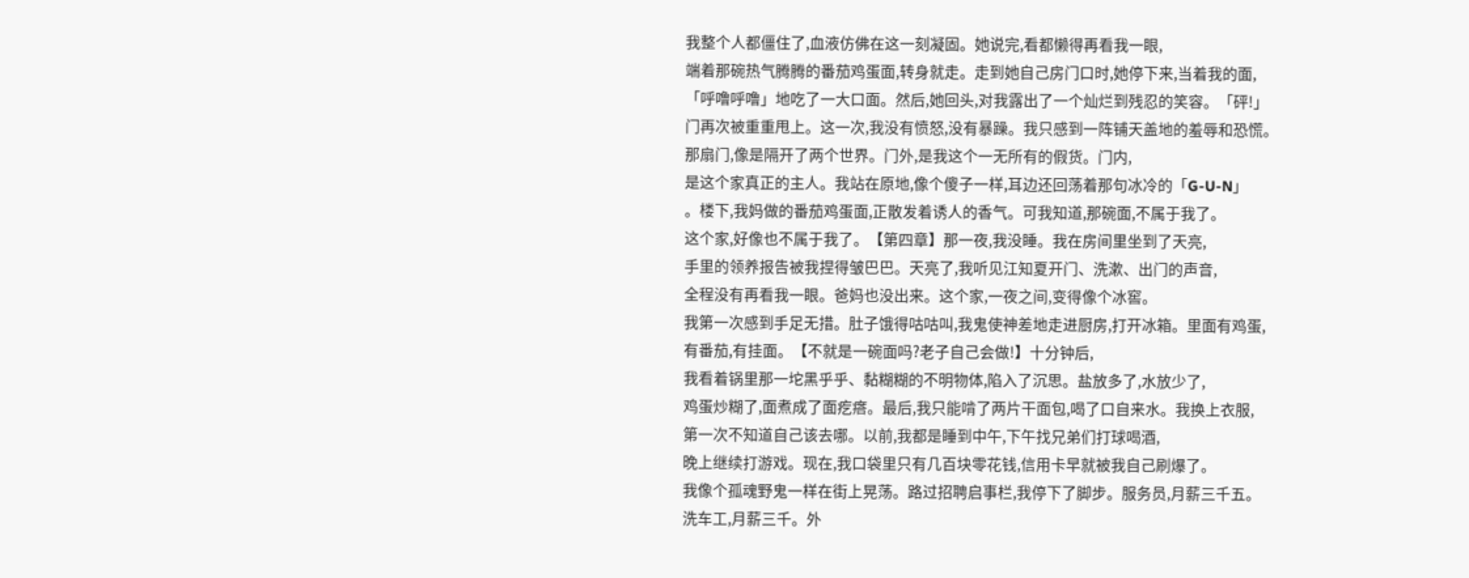我整个人都僵住了,血液仿佛在这一刻凝固。她说完,看都懒得再看我一眼,
端着那碗热气腾腾的番茄鸡蛋面,转身就走。走到她自己房门口时,她停下来,当着我的面,
「呼噜呼噜」地吃了一大口面。然后,她回头,对我露出了一个灿烂到残忍的笑容。「砰!」
门再次被重重甩上。这一次,我没有愤怒,没有暴躁。我只感到一阵铺天盖地的羞辱和恐慌。
那扇门,像是隔开了两个世界。门外,是我这个一无所有的假货。门内,
是这个家真正的主人。我站在原地,像个傻子一样,耳边还回荡着那句冰冷的「G-U-N」
。楼下,我妈做的番茄鸡蛋面,正散发着诱人的香气。可我知道,那碗面,不属于我了。
这个家,好像也不属于我了。【第四章】那一夜,我没睡。我在房间里坐到了天亮,
手里的领养报告被我捏得皱巴巴。天亮了,我听见江知夏开门、洗漱、出门的声音,
全程没有再看我一眼。爸妈也没出来。这个家,一夜之间,变得像个冰窖。
我第一次感到手足无措。肚子饿得咕咕叫,我鬼使神差地走进厨房,打开冰箱。里面有鸡蛋,
有番茄,有挂面。【不就是一碗面吗?老子自己会做!】十分钟后,
我看着锅里那一坨黑乎乎、黏糊糊的不明物体,陷入了沉思。盐放多了,水放少了,
鸡蛋炒糊了,面煮成了面疙瘩。最后,我只能啃了两片干面包,喝了口自来水。我换上衣服,
第一次不知道自己该去哪。以前,我都是睡到中午,下午找兄弟们打球喝酒,
晚上继续打游戏。现在,我口袋里只有几百块零花钱,信用卡早就被我自己刷爆了。
我像个孤魂野鬼一样在街上晃荡。路过招聘启事栏,我停下了脚步。服务员,月薪三千五。
洗车工,月薪三千。外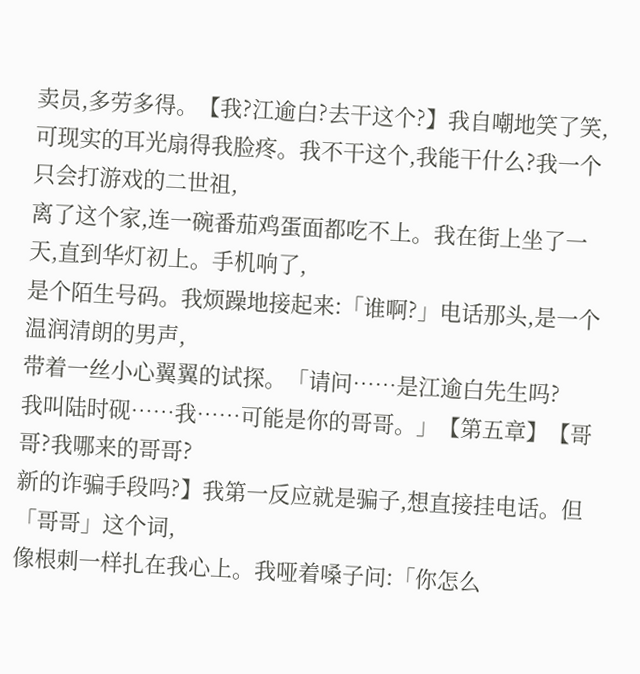卖员,多劳多得。【我?江逾白?去干这个?】我自嘲地笑了笑,
可现实的耳光扇得我脸疼。我不干这个,我能干什么?我一个只会打游戏的二世祖,
离了这个家,连一碗番茄鸡蛋面都吃不上。我在街上坐了一天,直到华灯初上。手机响了,
是个陌生号码。我烦躁地接起来:「谁啊?」电话那头,是一个温润清朗的男声,
带着一丝小心翼翼的试探。「请问……是江逾白先生吗?
我叫陆时砚……我……可能是你的哥哥。」【第五章】【哥哥?我哪来的哥哥?
新的诈骗手段吗?】我第一反应就是骗子,想直接挂电话。但「哥哥」这个词,
像根刺一样扎在我心上。我哑着嗓子问:「你怎么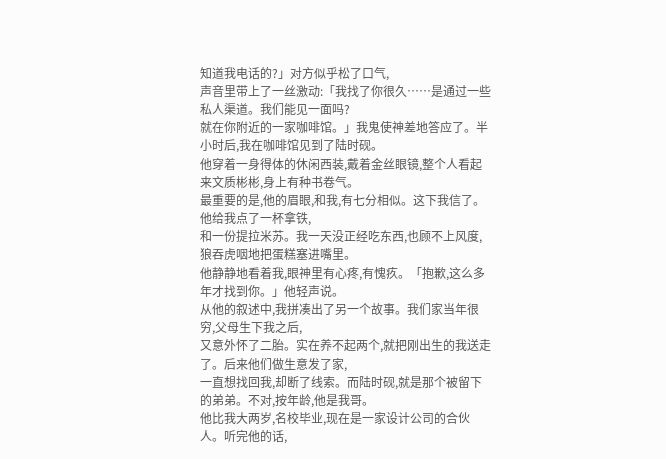知道我电话的?」对方似乎松了口气,
声音里带上了一丝激动:「我找了你很久……是通过一些私人渠道。我们能见一面吗?
就在你附近的一家咖啡馆。」我鬼使神差地答应了。半小时后,我在咖啡馆见到了陆时砚。
他穿着一身得体的休闲西装,戴着金丝眼镜,整个人看起来文质彬彬,身上有种书卷气。
最重要的是,他的眉眼,和我,有七分相似。这下我信了。他给我点了一杯拿铁,
和一份提拉米苏。我一天没正经吃东西,也顾不上风度,狼吞虎咽地把蛋糕塞进嘴里。
他静静地看着我,眼神里有心疼,有愧疚。「抱歉,这么多年才找到你。」他轻声说。
从他的叙述中,我拼凑出了另一个故事。我们家当年很穷,父母生下我之后,
又意外怀了二胎。实在养不起两个,就把刚出生的我送走了。后来他们做生意发了家,
一直想找回我,却断了线索。而陆时砚,就是那个被留下的弟弟。不对,按年龄,他是我哥。
他比我大两岁,名校毕业,现在是一家设计公司的合伙人。听完他的话,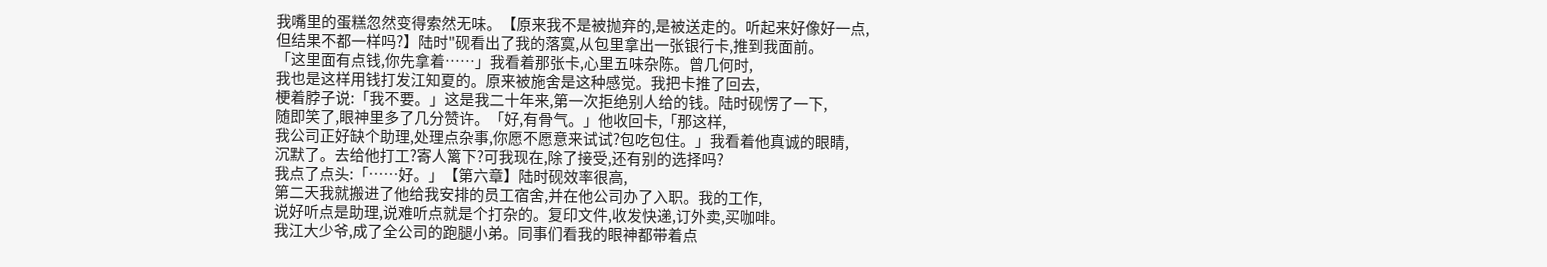我嘴里的蛋糕忽然变得索然无味。【原来我不是被抛弃的,是被送走的。听起来好像好一点,
但结果不都一样吗?】陆时"砚看出了我的落寞,从包里拿出一张银行卡,推到我面前。
「这里面有点钱,你先拿着……」我看着那张卡,心里五味杂陈。曾几何时,
我也是这样用钱打发江知夏的。原来被施舍是这种感觉。我把卡推了回去,
梗着脖子说:「我不要。」这是我二十年来,第一次拒绝别人给的钱。陆时砚愣了一下,
随即笑了,眼神里多了几分赞许。「好,有骨气。」他收回卡,「那这样,
我公司正好缺个助理,处理点杂事,你愿不愿意来试试?包吃包住。」我看着他真诚的眼睛,
沉默了。去给他打工?寄人篱下?可我现在,除了接受,还有别的选择吗?
我点了点头:「……好。」【第六章】陆时砚效率很高,
第二天我就搬进了他给我安排的员工宿舍,并在他公司办了入职。我的工作,
说好听点是助理,说难听点就是个打杂的。复印文件,收发快递,订外卖,买咖啡。
我江大少爷,成了全公司的跑腿小弟。同事们看我的眼神都带着点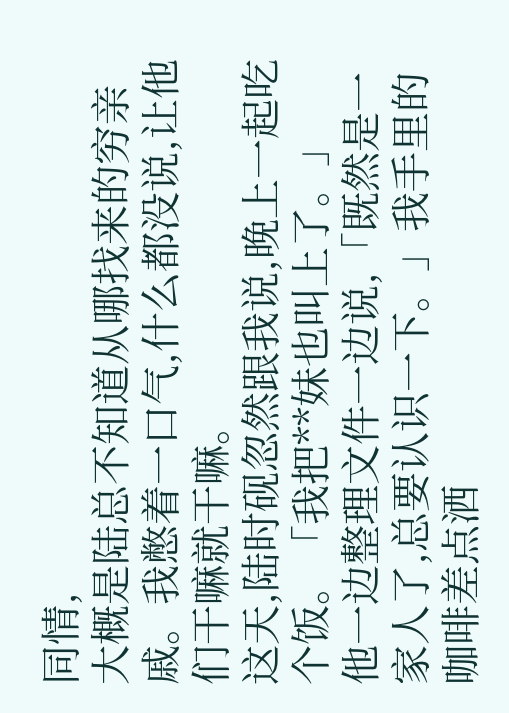同情,
大概是陆总不知道从哪找来的穷亲戚。我憋着一口气,什么都没说,让他们干嘛就干嘛。
这天,陆时砚忽然跟我说,晚上一起吃个饭。「我把**妹也叫上了。」
他一边整理文件一边说,「既然是一家人了,总要认识一下。」我手里的咖啡差点洒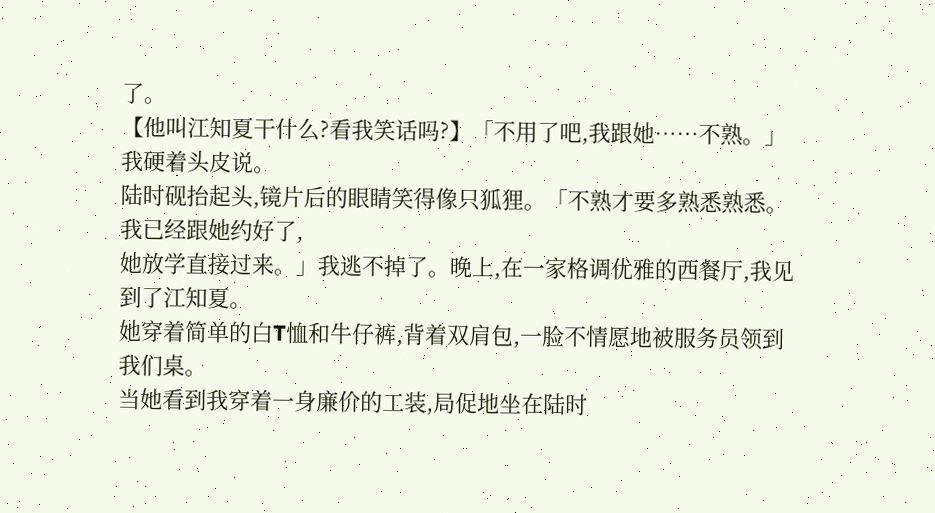了。
【他叫江知夏干什么?看我笑话吗?】「不用了吧,我跟她……不熟。」我硬着头皮说。
陆时砚抬起头,镜片后的眼睛笑得像只狐狸。「不熟才要多熟悉熟悉。我已经跟她约好了,
她放学直接过来。」我逃不掉了。晚上,在一家格调优雅的西餐厅,我见到了江知夏。
她穿着简单的白T恤和牛仔裤,背着双肩包,一脸不情愿地被服务员领到我们桌。
当她看到我穿着一身廉价的工装,局促地坐在陆时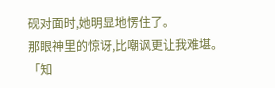砚对面时,她明显地愣住了。
那眼神里的惊讶,比嘲讽更让我难堪。「知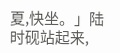夏,快坐。」陆时砚站起来,